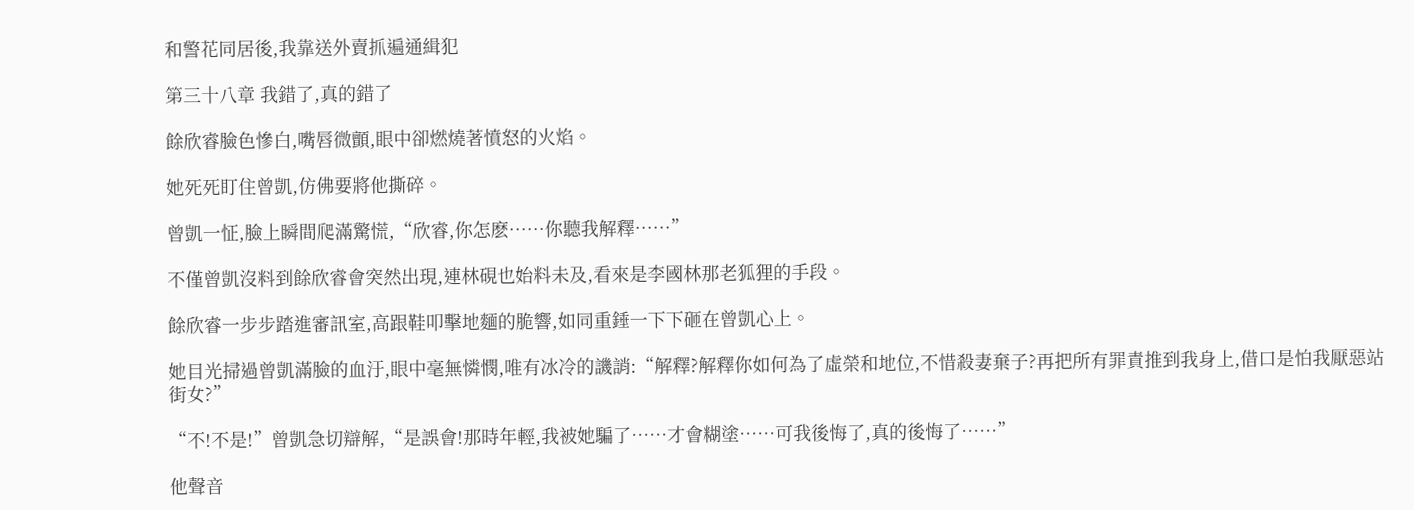和警花同居後,我靠送外賣抓遍通緝犯

第三十八章 我錯了,真的錯了

餘欣睿臉色慘白,嘴唇微顫,眼中卻燃燒著憤怒的火焰。

她死死盯住曾凱,仿佛要將他撕碎。

曾凱一怔,臉上瞬間爬滿驚慌,“欣睿,你怎麽……你聽我解釋……”

不僅曾凱沒料到餘欣睿會突然出現,連林硯也始料未及,看來是李國林那老狐狸的手段。

餘欣睿一步步踏進審訊室,高跟鞋叩擊地麵的脆響,如同重錘一下下砸在曾凱心上。

她目光掃過曾凱滿臉的血汙,眼中毫無憐憫,唯有冰冷的譏誚:“解釋?解釋你如何為了虛榮和地位,不惜殺妻棄子?再把所有罪責推到我身上,借口是怕我厭惡站街女?”

“不!不是!”曾凱急切辯解,“是誤會!那時年輕,我被她騙了……才會糊塗……可我後悔了,真的後悔了……”

他聲音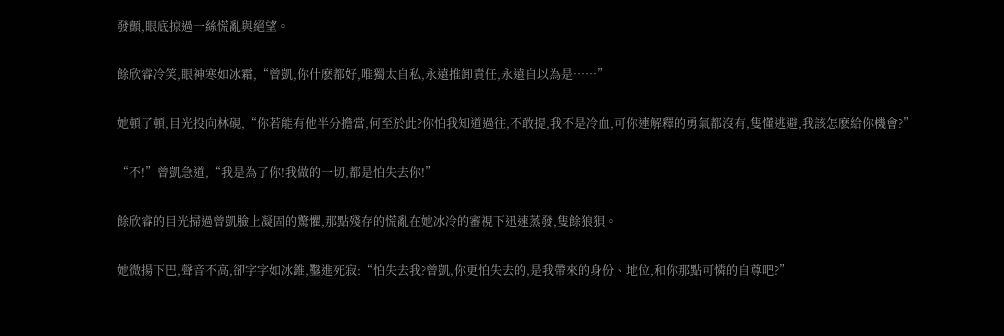發顫,眼底掠過一絲慌亂與絕望。

餘欣睿冷笑,眼神寒如冰霜,“曾凱,你什麽都好,唯獨太自私,永遠推卸責任,永遠自以為是……”

她頓了頓,目光投向林硯,“你若能有他半分擔當,何至於此?你怕我知道過往,不敢提,我不是冷血,可你連解釋的勇氣都沒有,隻懂逃避,我該怎麽給你機會?”

“不!”曾凱急道,“我是為了你!我做的一切,都是怕失去你!”

餘欣睿的目光掃過曾凱臉上凝固的驚懼,那點殘存的慌亂在她冰冷的審視下迅速蒸發,隻餘狼狽。

她微揚下巴,聲音不高,卻字字如冰錐,鑿進死寂:“怕失去我?曾凱,你更怕失去的,是我帶來的身份、地位,和你那點可憐的自尊吧?”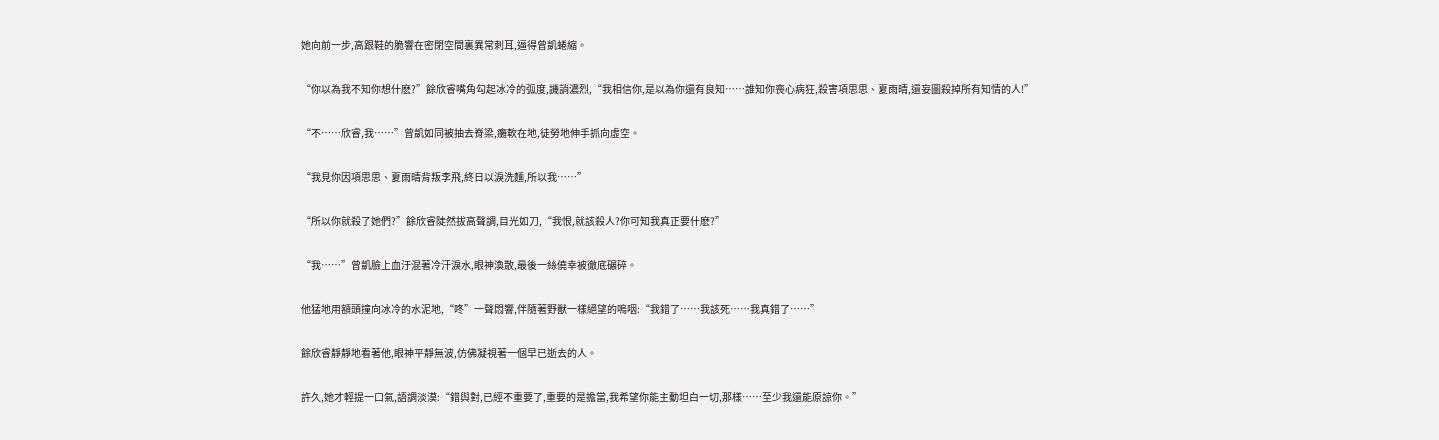她向前一步,高跟鞋的脆響在密閉空間裏異常刺耳,逼得曾凱蜷縮。

“你以為我不知你想什麽?”餘欣睿嘴角勾起冰冷的弧度,譏誚濃烈,“我相信你,是以為你還有良知……誰知你喪心病狂,殺害項思思、夏雨晴,還妄圖殺掉所有知情的人!”

“不……欣睿,我……”曾凱如同被抽去脊梁,癱軟在地,徒勞地伸手抓向虛空。

“我見你因項思思、夏雨晴背叛李飛,終日以淚洗麵,所以我……”

“所以你就殺了她們?”餘欣睿陡然拔高聲調,目光如刀,“我恨,就該殺人?你可知我真正要什麽?”

“我……”曾凱臉上血汙混著冷汗淚水,眼神渙散,最後一絲僥幸被徹底碾碎。

他猛地用額頭撞向冰冷的水泥地,“咚”一聲悶響,伴隨著野獸一樣絕望的嗚咽:“我錯了……我該死……我真錯了……”

餘欣睿靜靜地看著他,眼神平靜無波,仿佛凝視著一個早已逝去的人。

許久,她才輕提一口氣,語調淡漠:“錯與對,已經不重要了,重要的是擔當,我希望你能主動坦白一切,那樣……至少我還能原諒你。”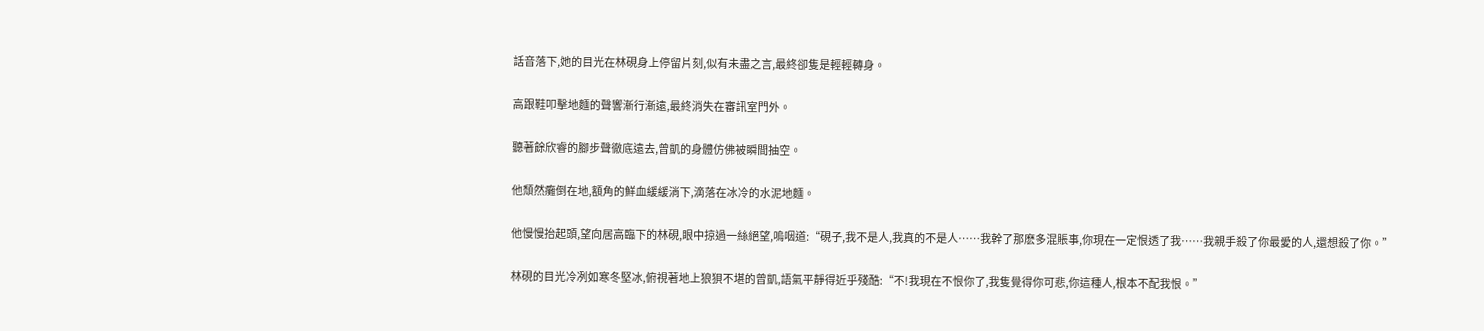話音落下,她的目光在林硯身上停留片刻,似有未盡之言,最終卻隻是輕輕轉身。

高跟鞋叩擊地麵的聲響漸行漸遠,最終消失在審訊室門外。

聽著餘欣睿的腳步聲徹底遠去,曾凱的身體仿佛被瞬間抽空。

他頹然癱倒在地,額角的鮮血緩緩淌下,滴落在冰冷的水泥地麵。

他慢慢抬起頭,望向居高臨下的林硯,眼中掠過一絲絕望,嗚咽道:“硯子,我不是人,我真的不是人……我幹了那麽多混賬事,你現在一定恨透了我……我親手殺了你最愛的人,還想殺了你。”

林硯的目光冷冽如寒冬堅冰,俯視著地上狼狽不堪的曾凱,語氣平靜得近乎殘酷:“不!我現在不恨你了,我隻覺得你可悲,你這種人,根本不配我恨。”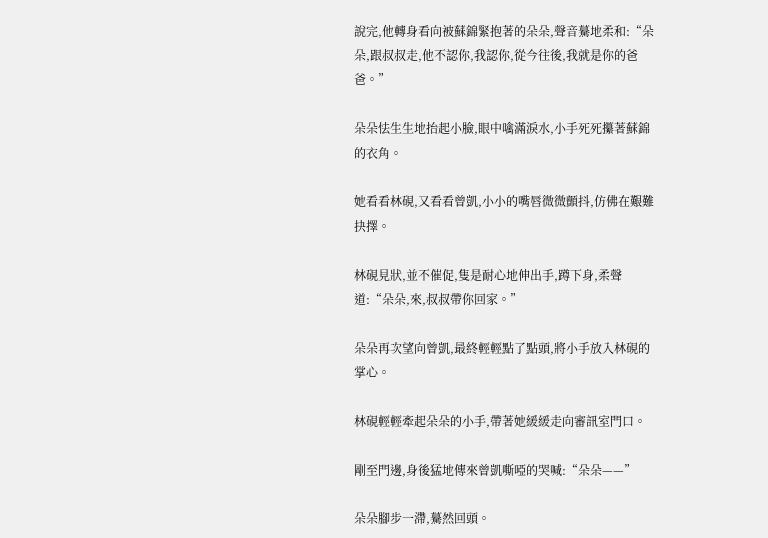說完,他轉身看向被蘇錦緊抱著的朵朵,聲音驀地柔和:“朵朵,跟叔叔走,他不認你,我認你,從今往後,我就是你的爸爸。”

朵朵怯生生地抬起小臉,眼中噙滿淚水,小手死死攥著蘇錦的衣角。

她看看林硯,又看看曾凱,小小的嘴唇微微顫抖,仿佛在艱難抉擇。

林硯見狀,並不催促,隻是耐心地伸出手,蹲下身,柔聲道:“朵朵,來,叔叔帶你回家。”

朵朵再次望向曾凱,最終輕輕點了點頭,將小手放入林硯的掌心。

林硯輕輕牽起朵朵的小手,帶著她緩緩走向審訊室門口。

剛至門邊,身後猛地傳來曾凱嘶啞的哭喊:“朵朵——”

朵朵腳步一滯,驀然回頭。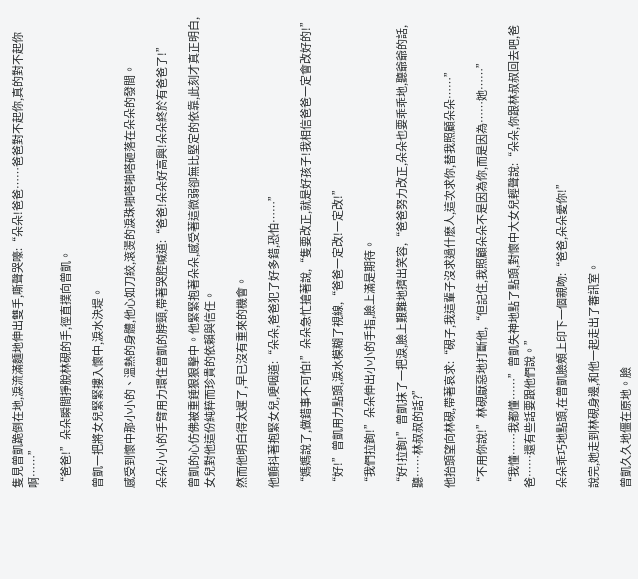隻見曾凱跪倒在地,淚流滿麵地伸出雙手,嘶聲哭嚎:“朵朵!爸爸……爸爸對不起你,真的對不起你啊……”

“爸爸!”朵朵瞬間掙脫林硯的手,徑直撲向曾凱。

曾凱一把將女兒緊緊摟入懷中,淚水決堤。

感受到懷中那小小的、溫熱的身體,他心如刀絞,滾燙的淚珠啪嗒啪嗒砸落在朵朵的發間。

朵朵小小的手臂用力環住曾凱的脖頸,帶著哭腔喊道:“爸爸!朵朵好高興!朵朵終於有爸爸了!”

曾凱的心仿佛被重錘狠狠擊中。他緊緊抱著朵朵,感受著這微弱卻無比堅定的依靠,此刻才真正明白,女兒對他這份純粹而珍貴的依賴與信任。

然而他明白得太遲了,早已沒有重來的機會。

他顫抖著抱緊女兒,哽咽道:“朵朵,爸爸犯了好多錯,恐怕……”

“媽媽說了,做錯事不可怕!”朵朵急忙搶著說,“隻要改正,就是好孩子!我相信爸爸一定會改好的!”

“好!”曾凱用力點頭,淚水模糊了視線,“爸爸一定改!一定改!”

“我們拉鉤!”朵朵伸出小小的手指,臉上滿是期待。

“好!拉鉤!”曾凱抹了一把淚,臉上艱難地擠出笑容,“爸爸努力改正,朵朵也要乖乖地,聽爺爺的話,聽……林叔叔的話?”

他抬頭望向林硯,帶著哀求:“硯子,我這輩子沒求過什麽人,這次求你,替我照顧朵朵……”

“不用你說!”林硯厭惡地打斷他,“但記住,我照顧朵朵不是因為你,而是因為……她……”

“我懂……我都懂……”曾凱失神地點了點頭,對懷中大女兒輕聲說:“朵朵,你跟林叔叔回去吧,爸爸……還有些話要跟他們說。”

朵朵乖巧地點頭,在曾凱臉頰上印下一個親吻:“爸爸,朵朵愛你!”

說完,她走到林硯身邊,和他一起走出了審訊室。

曾凱久久地僵在原地。臉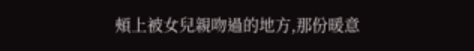頰上被女兒親吻過的地方,那份暖意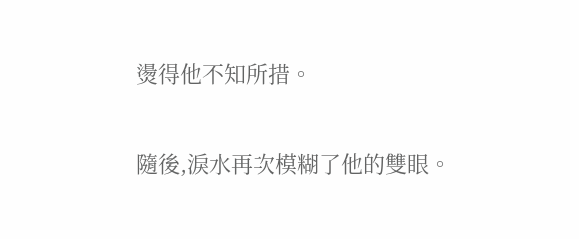燙得他不知所措。

隨後,淚水再次模糊了他的雙眼。